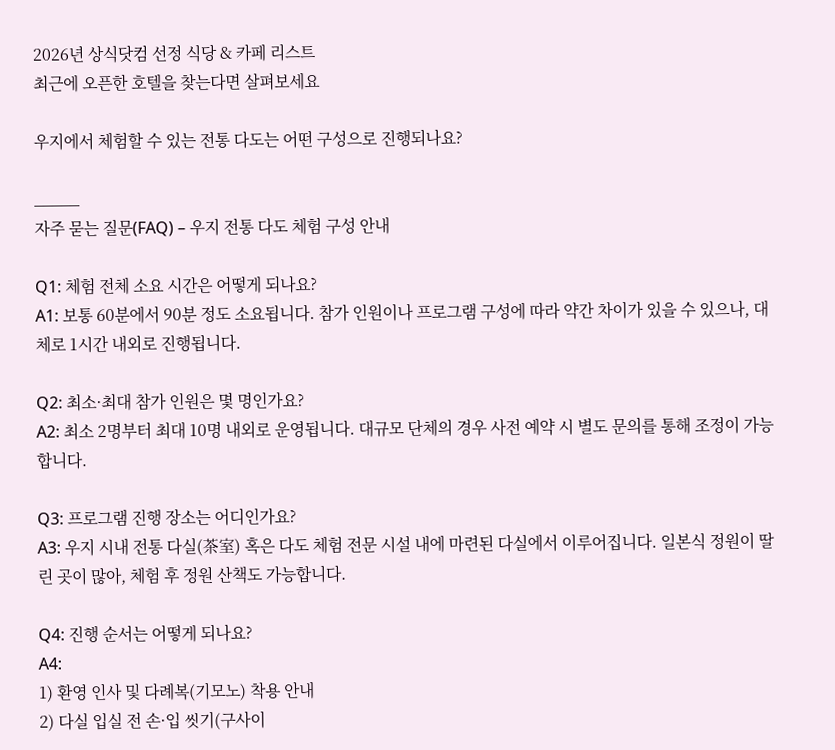2026년 상식닷컴 선정 식당 & 카페 리스트
최근에 오픈한 호텔을 찾는다면 살펴보세요

우지에서 체험할 수 있는 전통 다도는 어떤 구성으로 진행되나요?

_____
자주 묻는 질문(FAQ) – 우지 전통 다도 체험 구성 안내

Q1: 체험 전체 소요 시간은 어떻게 되나요?
A1: 보통 60분에서 90분 정도 소요됩니다. 참가 인원이나 프로그램 구성에 따라 약간 차이가 있을 수 있으나, 대체로 1시간 내외로 진행됩니다.

Q2: 최소·최대 참가 인원은 몇 명인가요?
A2: 최소 2명부터 최대 10명 내외로 운영됩니다. 대규모 단체의 경우 사전 예약 시 별도 문의를 통해 조정이 가능합니다.

Q3: 프로그램 진행 장소는 어디인가요?
A3: 우지 시내 전통 다실(茶室) 혹은 다도 체험 전문 시설 내에 마련된 다실에서 이루어집니다. 일본식 정원이 딸린 곳이 많아, 체험 후 정원 산책도 가능합니다.

Q4: 진행 순서는 어떻게 되나요?
A4:
1) 환영 인사 및 다례복(기모노) 착용 안내
2) 다실 입실 전 손·입 씻기(구사이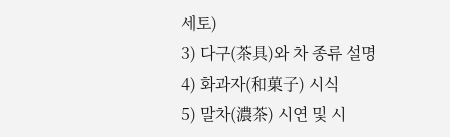세토)
3) 다구(茶具)와 차 종류 설명
4) 화과자(和菓子) 시식
5) 말차(濃茶) 시연 및 시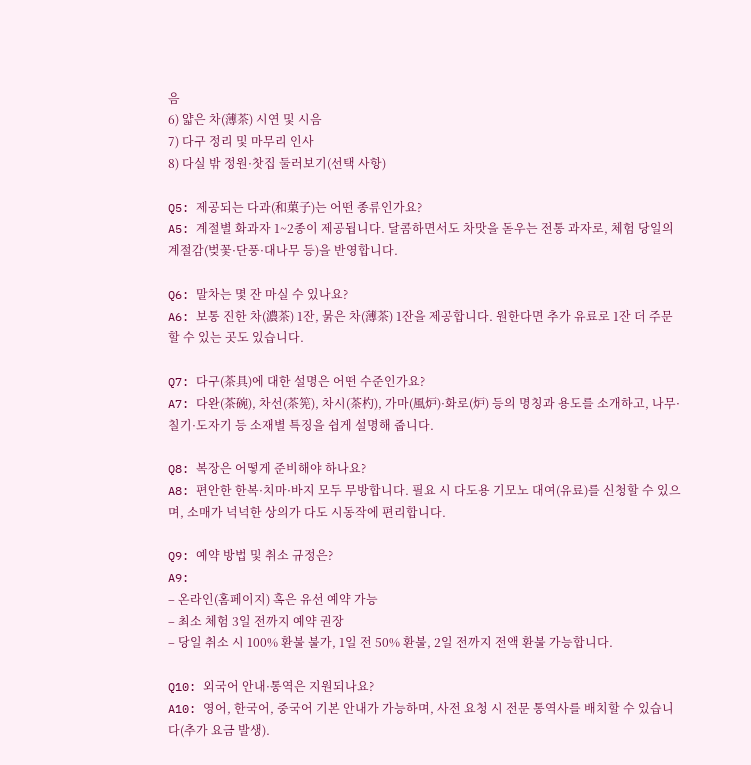음
6) 얇은 차(薄茶) 시연 및 시음
7) 다구 정리 및 마무리 인사
8) 다실 밖 정원·찻집 둘러보기(선택 사항)

Q5: 제공되는 다과(和菓子)는 어떤 종류인가요?
A5: 계절별 화과자 1~2종이 제공됩니다. 달콤하면서도 차맛을 돋우는 전통 과자로, 체험 당일의 계절감(벚꽃·단풍·대나무 등)을 반영합니다.

Q6: 말차는 몇 잔 마실 수 있나요?
A6: 보통 진한 차(濃茶) 1잔, 묽은 차(薄茶) 1잔을 제공합니다. 원한다면 추가 유료로 1잔 더 주문할 수 있는 곳도 있습니다.

Q7: 다구(茶具)에 대한 설명은 어떤 수준인가요?
A7: 다완(茶碗), 차선(茶筅), 차시(茶杓), 가마(風炉)·화로(炉) 등의 명칭과 용도를 소개하고, 나무·칠기·도자기 등 소재별 특징을 쉽게 설명해 줍니다.

Q8: 복장은 어떻게 준비해야 하나요?
A8: 편안한 한복·치마·바지 모두 무방합니다. 필요 시 다도용 기모노 대여(유료)를 신청할 수 있으며, 소매가 넉넉한 상의가 다도 시동작에 편리합니다.

Q9: 예약 방법 및 취소 규정은?
A9:
– 온라인(홈페이지) 혹은 유선 예약 가능
– 최소 체험 3일 전까지 예약 권장
– 당일 취소 시 100% 환불 불가, 1일 전 50% 환불, 2일 전까지 전액 환불 가능합니다.

Q10: 외국어 안내·통역은 지원되나요?
A10: 영어, 한국어, 중국어 기본 안내가 가능하며, 사전 요청 시 전문 통역사를 배치할 수 있습니다(추가 요금 발생).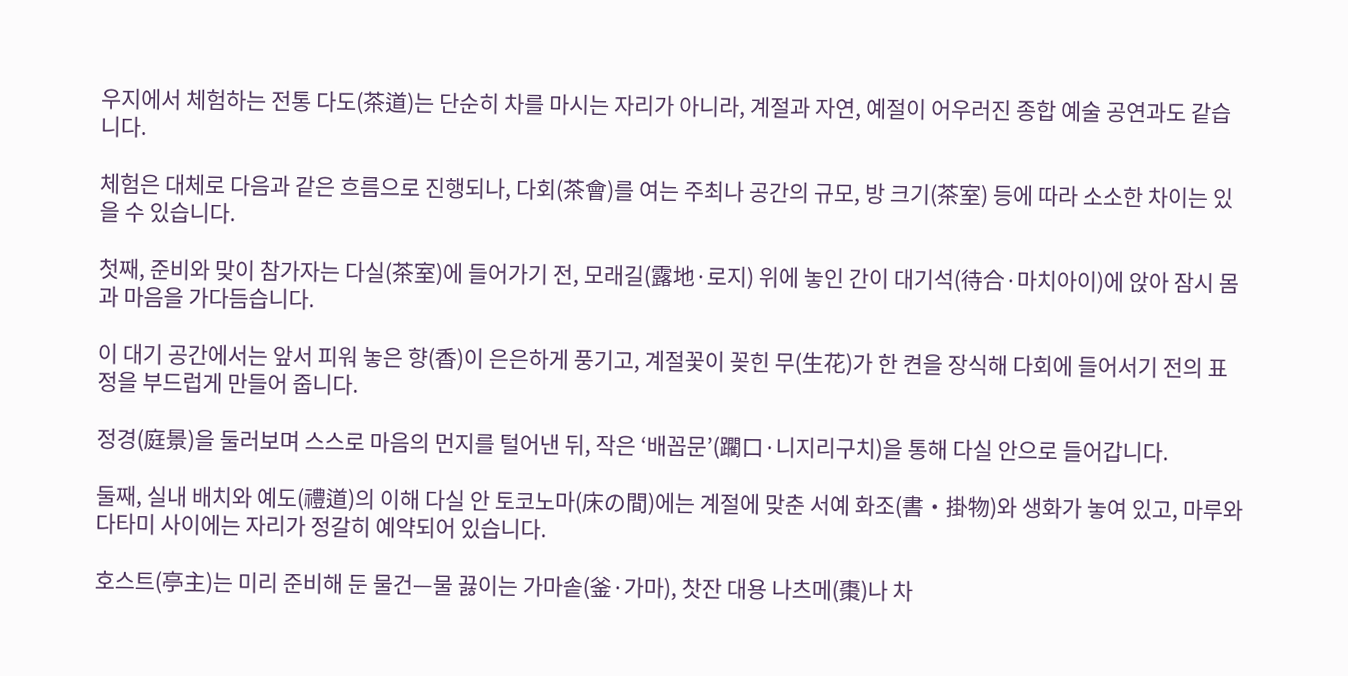우지에서 체험하는 전통 다도(茶道)는 단순히 차를 마시는 자리가 아니라, 계절과 자연, 예절이 어우러진 종합 예술 공연과도 같습니다.

체험은 대체로 다음과 같은 흐름으로 진행되나, 다회(茶會)를 여는 주최나 공간의 규모, 방 크기(茶室) 등에 따라 소소한 차이는 있을 수 있습니다.

첫째, 준비와 맞이 참가자는 다실(茶室)에 들어가기 전, 모래길(露地·로지) 위에 놓인 간이 대기석(待合·마치아이)에 앉아 잠시 몸과 마음을 가다듬습니다.

이 대기 공간에서는 앞서 피워 놓은 향(香)이 은은하게 풍기고, 계절꽃이 꽂힌 무(生花)가 한 켠을 장식해 다회에 들어서기 전의 표정을 부드럽게 만들어 줍니다.

정경(庭景)을 둘러보며 스스로 마음의 먼지를 털어낸 뒤, 작은 ‘배꼽문’(躙口·니지리구치)을 통해 다실 안으로 들어갑니다.

둘째, 실내 배치와 예도(禮道)의 이해 다실 안 토코노마(床の間)에는 계절에 맞춘 서예 화조(書・掛物)와 생화가 놓여 있고, 마루와 다타미 사이에는 자리가 정갈히 예약되어 있습니다.

호스트(亭主)는 미리 준비해 둔 물건—물 끓이는 가마솥(釜·가마), 찻잔 대용 나츠메(棗)나 차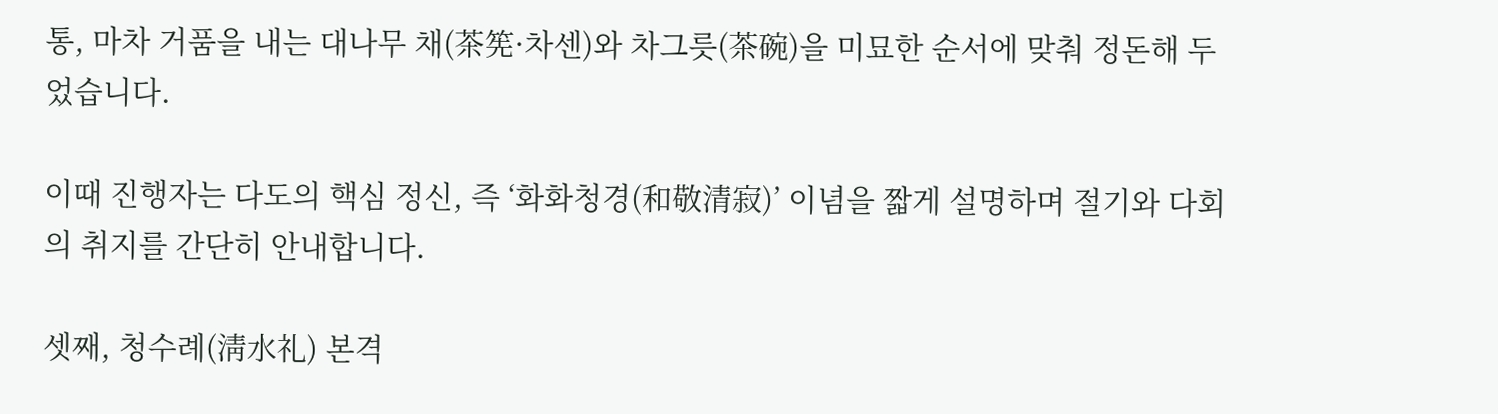통, 마차 거품을 내는 대나무 채(茶筅·차센)와 차그릇(茶碗)을 미묘한 순서에 맞춰 정돈해 두었습니다.

이때 진행자는 다도의 핵심 정신, 즉 ‘화화청경(和敬清寂)’ 이념을 짧게 설명하며 절기와 다회의 취지를 간단히 안내합니다.

셋째, 청수례(淸水礼) 본격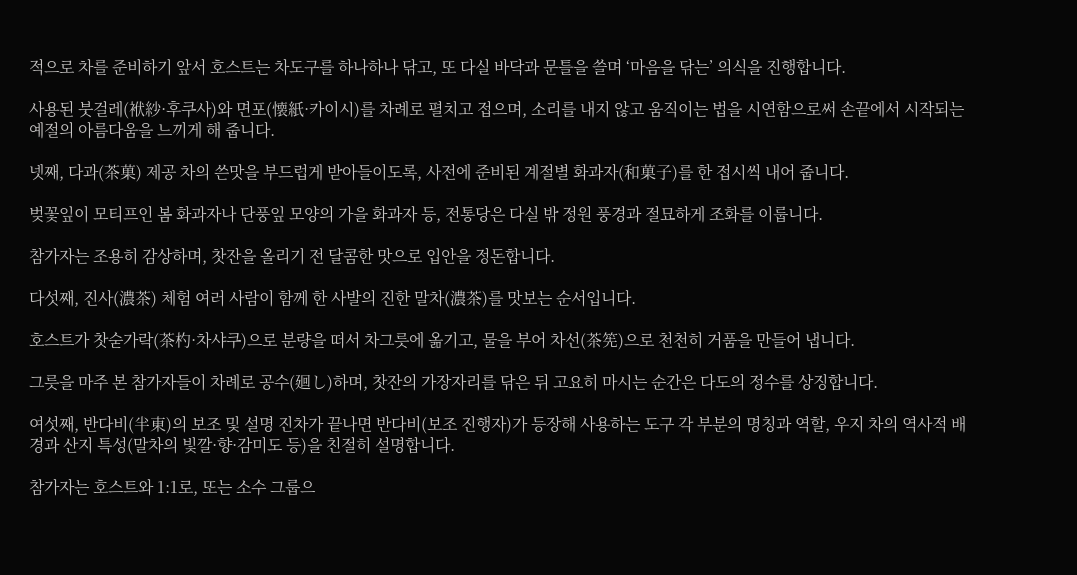적으로 차를 준비하기 앞서 호스트는 차도구를 하나하나 닦고, 또 다실 바닥과 문틀을 쓸며 ‘마음을 닦는’ 의식을 진행합니다.

사용된 붓걸레(袱紗·후쿠사)와 면포(懐紙·카이시)를 차례로 펼치고 접으며, 소리를 내지 않고 움직이는 법을 시연함으로써 손끝에서 시작되는 예절의 아름다움을 느끼게 해 줍니다.

넷째, 다과(茶菓) 제공 차의 쓴맛을 부드럽게 받아들이도록, 사전에 준비된 계절별 화과자(和菓子)를 한 접시씩 내어 줍니다.

벚꽃잎이 모티프인 봄 화과자나 단풍잎 모양의 가을 화과자 등, 전통당은 다실 밖 정원 풍경과 절묘하게 조화를 이룹니다.

참가자는 조용히 감상하며, 찻잔을 올리기 전 달콤한 맛으로 입안을 정돈합니다.

다섯째, 진사(濃茶) 체험 여러 사람이 함께 한 사발의 진한 말차(濃茶)를 맛보는 순서입니다.

호스트가 찻숟가락(茶杓·차샤쿠)으로 분량을 떠서 차그릇에 옮기고, 물을 부어 차선(茶筅)으로 천천히 거품을 만들어 냅니다.

그릇을 마주 본 참가자들이 차례로 공수(廻し)하며, 찻잔의 가장자리를 닦은 뒤 고요히 마시는 순간은 다도의 정수를 상징합니다.

여섯째, 반다비(半東)의 보조 및 설명 진차가 끝나면 반다비(보조 진행자)가 등장해 사용하는 도구 각 부분의 명칭과 역할, 우지 차의 역사적 배경과 산지 특성(말차의 빛깔·향·감미도 등)을 친절히 설명합니다.

참가자는 호스트와 1:1로, 또는 소수 그룹으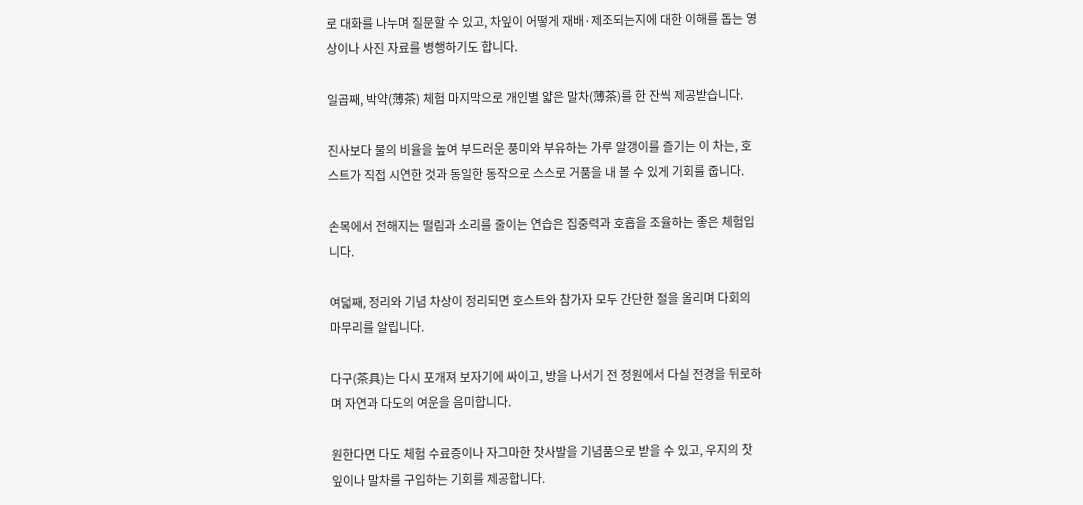로 대화를 나누며 질문할 수 있고, 차잎이 어떻게 재배·제조되는지에 대한 이해를 돕는 영상이나 사진 자료를 병행하기도 합니다.

일곱째, 박약(薄茶) 체험 마지막으로 개인별 얇은 말차(薄茶)를 한 잔씩 제공받습니다.

진사보다 물의 비율을 높여 부드러운 풍미와 부유하는 가루 알갱이를 즐기는 이 차는, 호스트가 직접 시연한 것과 동일한 동작으로 스스로 거품을 내 볼 수 있게 기회를 줍니다.

손목에서 전해지는 떨림과 소리를 줄이는 연습은 집중력과 호흡을 조율하는 좋은 체험입니다.

여덟째, 정리와 기념 차상이 정리되면 호스트와 참가자 모두 간단한 절을 올리며 다회의 마무리를 알립니다.

다구(茶具)는 다시 포개져 보자기에 싸이고, 방을 나서기 전 정원에서 다실 전경을 뒤로하며 자연과 다도의 여운을 음미합니다.

원한다면 다도 체험 수료증이나 자그마한 찻사발을 기념품으로 받을 수 있고, 우지의 찻잎이나 말차를 구입하는 기회를 제공합니다.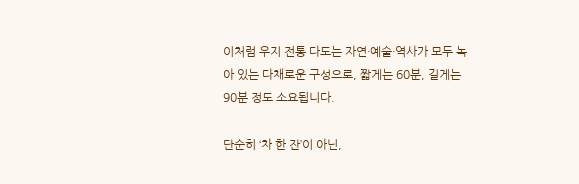이처럼 우지 전통 다도는 자연·예술·역사가 모두 녹아 있는 다채로운 구성으로, 짧게는 60분, 길게는 90분 정도 소요됩니다.

단순히 ‘차 한 잔’이 아닌,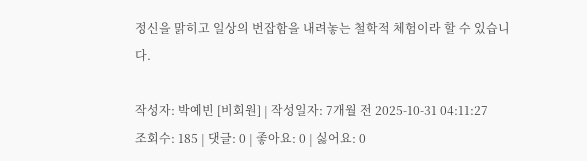정신을 맑히고 일상의 번잡함을 내려놓는 철학적 체험이라 할 수 있습니다.

작성자: 박예빈 [비회원] | 작성일자: 7개월 전 2025-10-31 04:11:27
조회수: 185 | 댓글: 0 | 좋아요: 0 | 싫어요: 0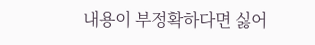내용이 부정확하다면 싫어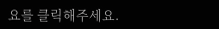요를 클릭해주세요.